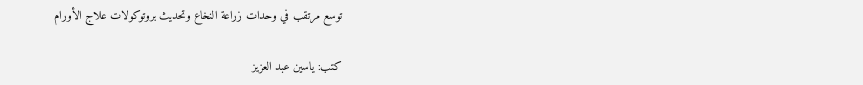توسع مرتقب في وحدات زراعة النخاع وتحديث بروتوكولات علاج الأورام

كتب: ياسين عبد العزيز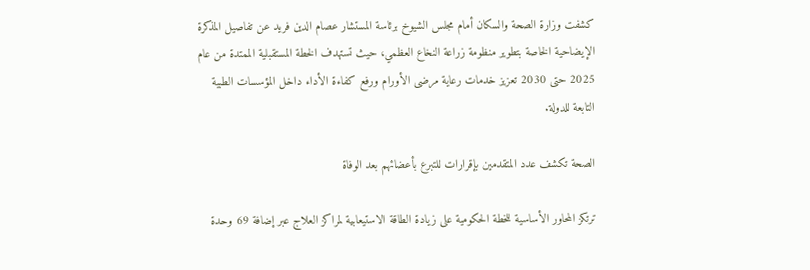كشفت وزارة الصحة والسكان أمام مجلس الشيوخ برئاسة المستشار عصام الدين فريد عن تفاصيل المذكرة الإيضاحية الخاصة بتطوير منظومة زراعة النخاع العظمي، حيث تستهدف الخطة المستقبلية الممتدة من عام 2025 حتى 2030 تعزيز خدمات رعاية مرضى الأورام ورفع كفاءة الأداء داخل المؤسسات الطبية التابعة للدولة.

الصحة تكشف عدد المتقدمين بإقرارات للتبرع بأعضائهم بعد الوفاة

ترتكز المحاور الأساسية للخطة الحكومية على زيادة الطاقة الاستيعابية لمراكز العلاج عبر إضافة 69 وحدة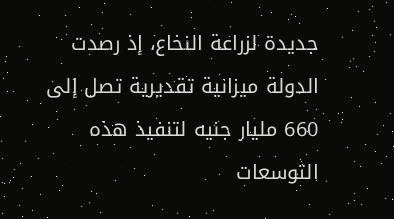جديدة لزراعة النخاع، إذ رصدت الدولة ميزانية تقديرية تصل إلى 660 مليار جنيه لتنفيذ هذه التوسعات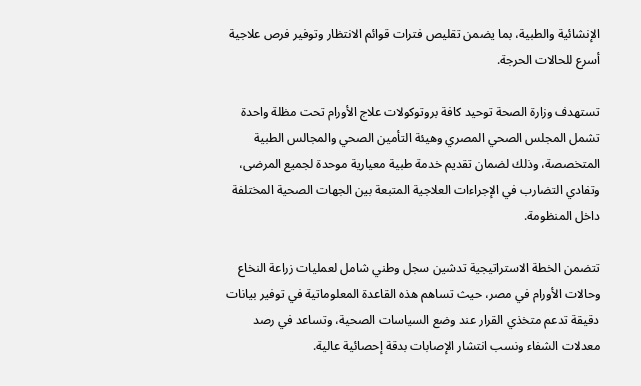الإنشائية والطبية، بما يضمن تقليص فترات قوائم الانتظار وتوفير فرص علاجية أسرع للحالات الحرجة.

تستهدف وزارة الصحة توحيد كافة بروتوكولات علاج الأورام تحت مظلة واحدة تشمل المجلس الصحي المصري وهيئة التأمين الصحي والمجالس الطبية المتخصصة، وذلك لضمان تقديم خدمة طبية معيارية موحدة لجميع المرضى، وتفادي التضارب في الإجراءات العلاجية المتبعة بين الجهات الصحية المختلفة داخل المنظومة.

تتضمن الخطة الاستراتيجية تدشين سجل وطني شامل لعمليات زراعة النخاع وحالات الأورام في مصر، حيث تساهم هذه القاعدة المعلوماتية في توفير بيانات دقيقة تدعم متخذي القرار عند وضع السياسات الصحية، وتساعد في رصد معدلات الشفاء ونسب انتشار الإصابات بدقة إحصائية عالية.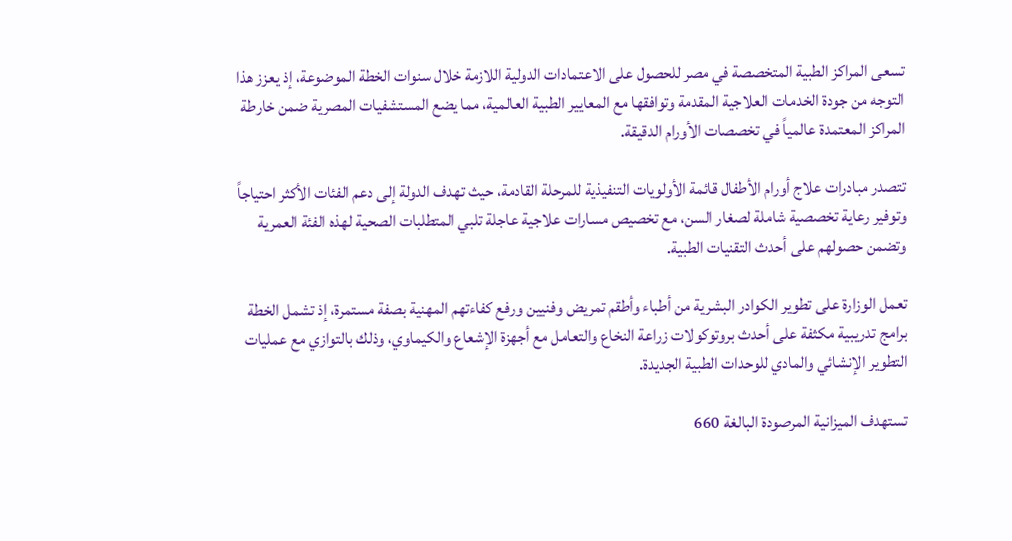تسعى المراكز الطبية المتخصصة في مصر للحصول على الاعتمادات الدولية اللازمة خلال سنوات الخطة الموضوعة، إذ يعزز هذا التوجه من جودة الخدمات العلاجية المقدمة وتوافقها مع المعايير الطبية العالمية، مما يضع المستشفيات المصرية ضمن خارطة المراكز المعتمدة عالمياً في تخصصات الأورام الدقيقة.

تتصدر مبادرات علاج أورام الأطفال قائمة الأولويات التنفيذية للمرحلة القادمة، حيث تهدف الدولة إلى دعم الفئات الأكثر احتياجاً وتوفير رعاية تخصصية شاملة لصغار السن، مع تخصيص مسارات علاجية عاجلة تلبي المتطلبات الصحية لهذه الفئة العمرية وتضمن حصولهم على أحدث التقنيات الطبية.

تعمل الوزارة على تطوير الكوادر البشرية من أطباء وأطقم تمريض وفنيين ورفع كفاءتهم المهنية بصفة مستمرة، إذ تشمل الخطة برامج تدريبية مكثفة على أحدث بروتوكولات زراعة النخاع والتعامل مع أجهزة الإشعاع والكيماوي، وذلك بالتوازي مع عمليات التطوير الإنشائي والمادي للوحدات الطبية الجديدة.

تستهدف الميزانية المرصودة البالغة 660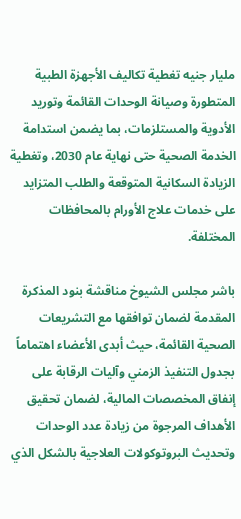مليار جنيه تغطية تكاليف الأجهزة الطبية المتطورة وصيانة الوحدات القائمة وتوريد الأدوية والمستلزمات، بما يضمن استدامة الخدمة الصحية حتى نهاية عام 2030، وتغطية الزيادة السكانية المتوقعة والطلب المتزايد على خدمات علاج الأورام بالمحافظات المختلفة.

باشر مجلس الشيوخ مناقشة بنود المذكرة المقدمة لضمان توافقها مع التشريعات الصحية القائمة، حيث أبدى الأعضاء اهتماماً بجدول التنفيذ الزمني وآليات الرقابة على إنفاق المخصصات المالية، لضمان تحقيق الأهداف المرجوة من زيادة عدد الوحدات وتحديث البروتوكولات العلاجية بالشكل الذي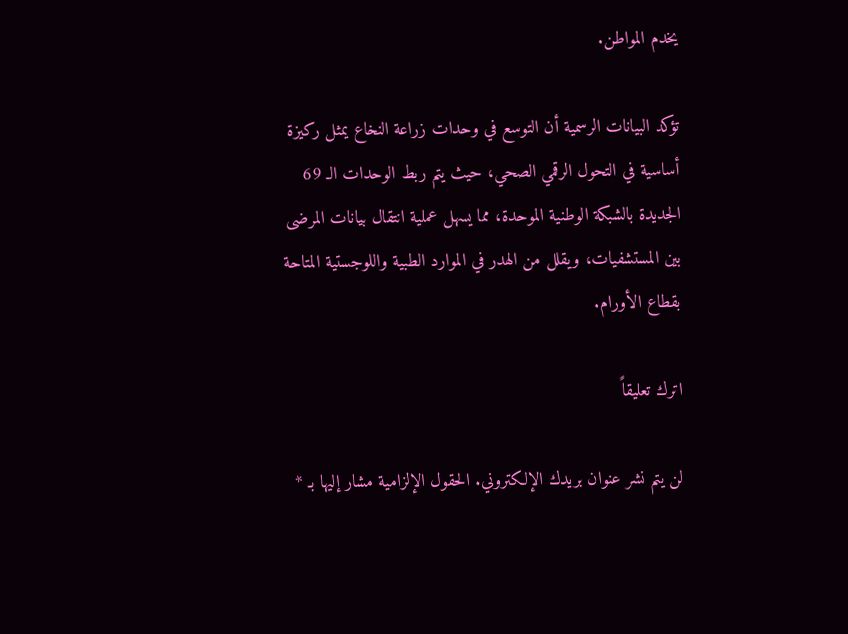يخدم المواطن.

تؤكد البيانات الرسمية أن التوسع في وحدات زراعة النخاع يمثل ركيزة أساسية في التحول الرقمي الصحي، حيث يتم ربط الوحدات الـ 69 الجديدة بالشبكة الوطنية الموحدة، مما يسهل عملية انتقال بيانات المرضى بين المستشفيات، ويقلل من الهدر في الموارد الطبية واللوجستية المتاحة بقطاع الأورام.

اترك تعليقاً

لن يتم نشر عنوان بريدك الإلكتروني. الحقول الإلزامية مشار إليها بـ *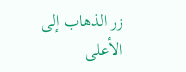زر الذهاب إلى الأعلى